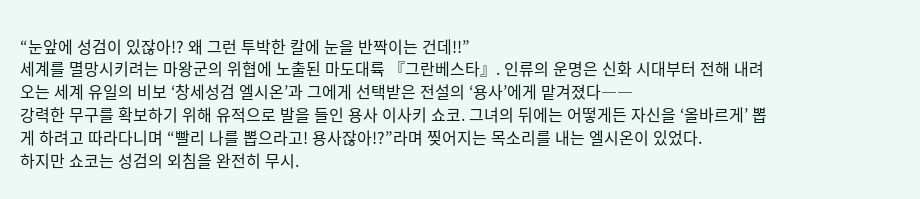“눈앞에 성검이 있잖아!? 왜 그런 투박한 칼에 눈을 반짝이는 건데!!”
세계를 멸망시키려는 마왕군의 위협에 노출된 마도대륙 『그란베스타』. 인류의 운명은 신화 시대부터 전해 내려오는 세계 유일의 비보 ‘창세성검 엘시온’과 그에게 선택받은 전설의 ‘용사’에게 맡겨졌다――
강력한 무구를 확보하기 위해 유적으로 발을 들인 용사 이사키 쇼코. 그녀의 뒤에는 어떻게든 자신을 ‘올바르게’ 뽑게 하려고 따라다니며 “빨리 나를 뽑으라고! 용사잖아!?”라며 찢어지는 목소리를 내는 엘시온이 있었다.
하지만 쇼코는 성검의 외침을 완전히 무시.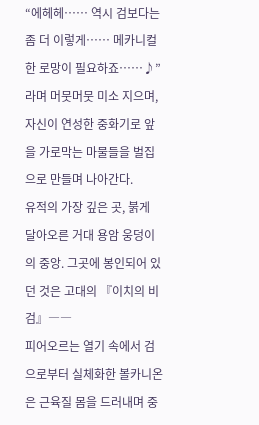“에헤헤…… 역시 검보다는 좀 더 이렇게…… 메카니컬한 로망이 필요하죠……♪”라며 머뭇머뭇 미소 지으며, 자신이 연성한 중화기로 앞을 가로막는 마물들을 벌집으로 만들며 나아간다.
유적의 가장 깊은 곳, 붉게 달아오른 거대 용암 웅덩이의 중앙. 그곳에 봉인되어 있던 것은 고대의 『이치의 비검』――
피어오르는 열기 속에서 검으로부터 실체화한 볼카니온은 근육질 몸을 드러내며 중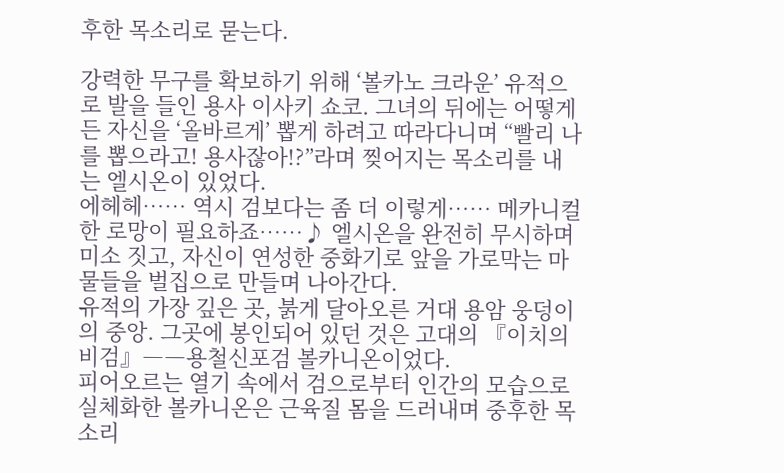후한 목소리로 묻는다.

강력한 무구를 확보하기 위해 ‘볼카노 크라운’ 유적으로 발을 들인 용사 이사키 쇼코. 그녀의 뒤에는 어떻게든 자신을 ‘올바르게’ 뽑게 하려고 따라다니며 “빨리 나를 뽑으라고! 용사잖아!?”라며 찢어지는 목소리를 내는 엘시온이 있었다.
에헤헤…… 역시 검보다는 좀 더 이렇게…… 메카니컬한 로망이 필요하죠……♪ 엘시온을 완전히 무시하며 미소 짓고, 자신이 연성한 중화기로 앞을 가로막는 마물들을 벌집으로 만들며 나아간다.
유적의 가장 깊은 곳, 붉게 달아오른 거대 용암 웅덩이의 중앙. 그곳에 봉인되어 있던 것은 고대의 『이치의 비검』――용철신포검 볼카니온이었다.
피어오르는 열기 속에서 검으로부터 인간의 모습으로 실체화한 볼카니온은 근육질 몸을 드러내며 중후한 목소리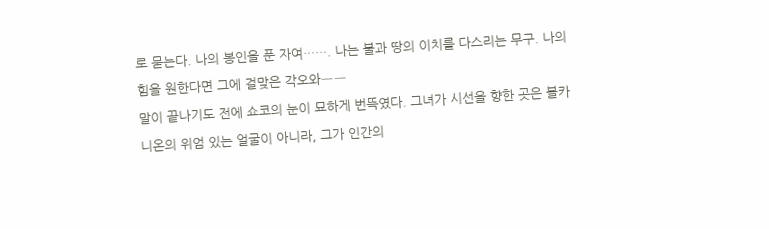로 묻는다. 나의 봉인을 푼 자여……. 나는 불과 땅의 이치를 다스리는 무구. 나의 힘을 원한다면 그에 걸맞은 각오와――
말이 끝나기도 전에 쇼코의 눈이 묘하게 번뜩였다. 그녀가 시선을 향한 곳은 볼카니온의 위엄 있는 얼굴이 아니라, 그가 인간의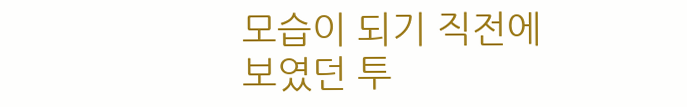모습이 되기 직전에 보였던 투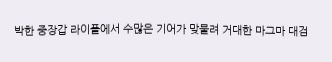박한 중장갑 라이플에서 수많은 기어가 맞물려 거대한 마그마 대검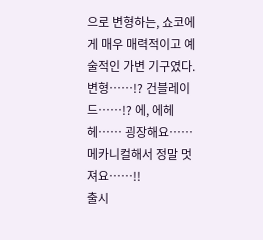으로 변형하는, 쇼코에게 매우 매력적이고 예술적인 가변 기구였다. 변형……!? 건블레이드……!? 에, 에헤헤…… 굉장해요…… 메카니컬해서 정말 멋져요……!!
출시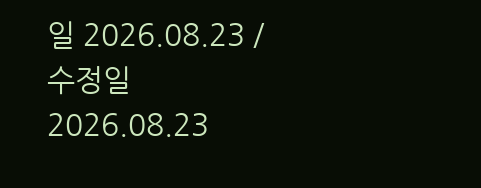일 2026.08.23 / 수정일 2026.08.23